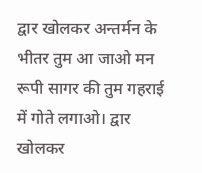द्वार खोलकर अन्तर्मन के भीतर तुम आ जाओ मन रूपी सागर की तुम गहराई में गोते लगाओ। द्वार खोलकर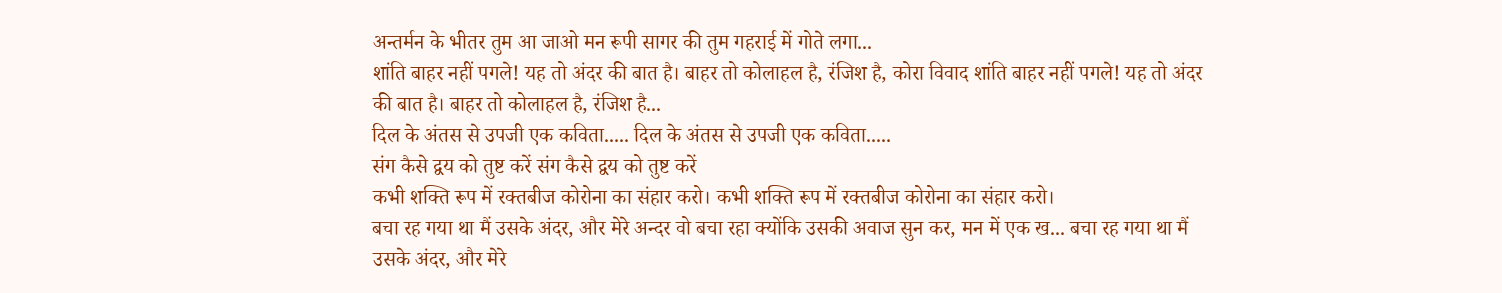अन्तर्मन के भीतर तुम आ जाओ मन रूपी सागर की तुम गहराई में गोते लगा...
शांति बाहर नहीं पगले! यह तो अंदर की बात है। बाहर तो कोलाहल है, रंजिश है, कोरा विवाद शांति बाहर नहीं पगले! यह तो अंदर की बात है। बाहर तो कोलाहल है, रंजिश है...
दिल के अंतस से उपजी एक कविता..... दिल के अंतस से उपजी एक कविता.....
संग कैसे द्वय को तुष्ट करें संग कैसे द्वय को तुष्ट करें
कभी शक्ति रूप में रक्तबीज कोरोना का संहार करो। कभी शक्ति रूप में रक्तबीज कोरोना का संहार करो।
बचा रह गया था मैं उसके अंदर, और मेरे अन्दर वो बचा रहा क्योंकि उसकी अवाज सुन कर, मन में एक ख... बचा रह गया था मैं उसके अंदर, और मेरे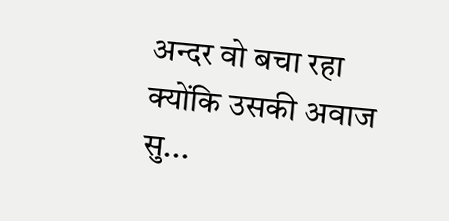अन्दर वो बचा रहा क्योंकि उसकी अवाज सु...